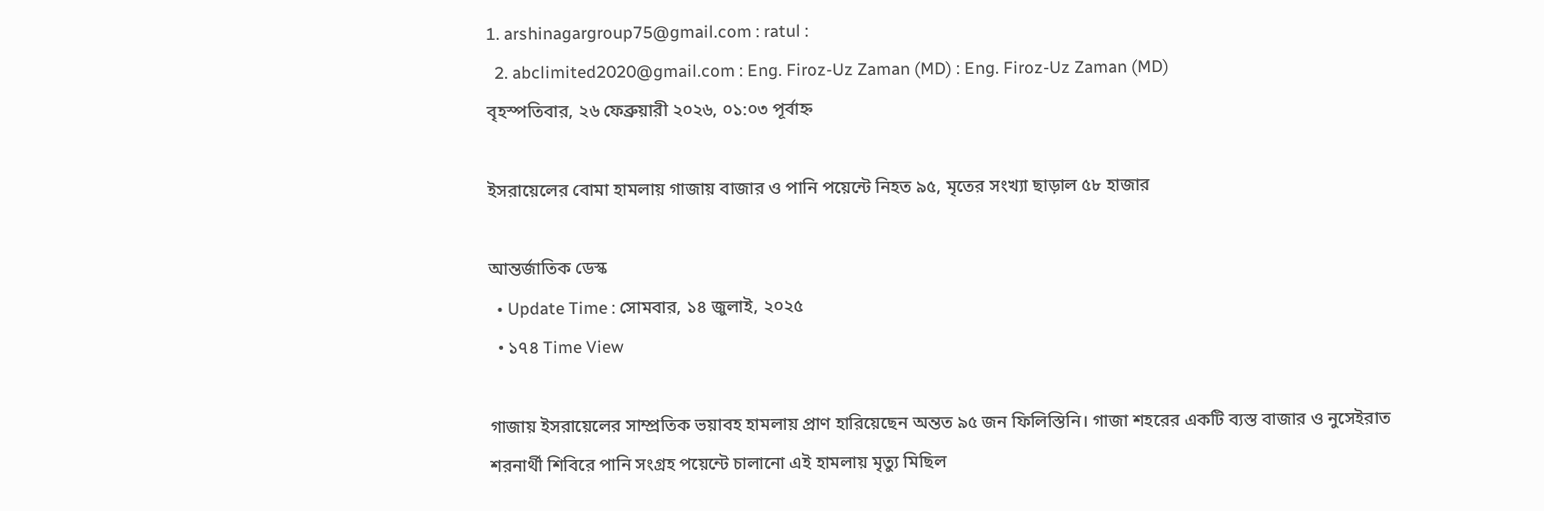1. arshinagargroup75@gmail.com : ratul :
  2. abclimited2020@gmail.com : Eng. Firoz-Uz Zaman (MD) : Eng. Firoz-Uz Zaman (MD)
বৃহস্পতিবার, ২৬ ফেব্রুয়ারী ২০২৬, ০১:০৩ পূর্বাহ্ন

ইসরায়েলের বোমা হামলায় গাজায় বাজার ও পানি পয়েন্টে নিহত ৯৫, মৃতের সংখ্যা ছাড়াল ৫৮ হাজার

আন্তর্জাতিক ডেস্ক
  • Update Time : সোমবার, ১৪ জুলাই, ২০২৫
  • ১৭৪ Time View

গাজায় ইসরায়েলের সাম্প্রতিক ভয়াবহ হামলায় প্রাণ হারিয়েছেন অন্তত ৯৫ জন ফিলিস্তিনি। গাজা শহরের একটি ব্যস্ত বাজার ও নুসেইরাত শরনার্থী শিবিরে পানি সংগ্রহ পয়েন্টে চালানো এই হামলায় মৃত্যু মিছিল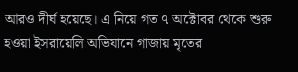আরও দীর্ঘ হয়েছে। এ নিয়ে গত ৭ অক্টোবর থেকে শুরু হওয়া ইসরায়েলি অভিযানে গাজায় মৃতের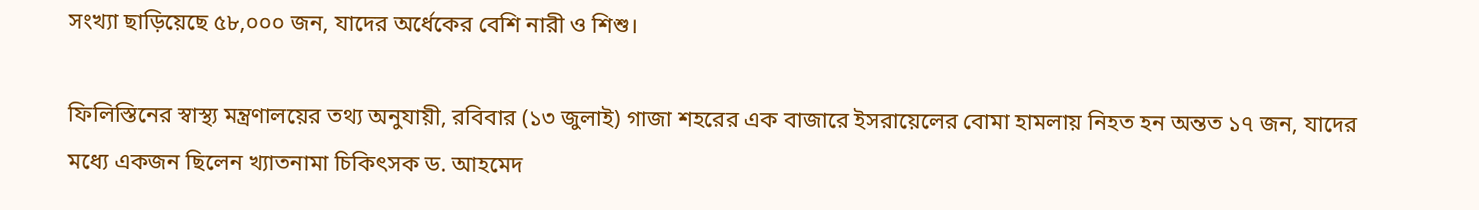সংখ্যা ছাড়িয়েছে ৫৮,০০০ জন, যাদের অর্ধেকের বেশি নারী ও শিশু।

ফিলিস্তিনের স্বাস্থ্য মন্ত্রণালয়ের তথ্য অনুযায়ী, রবিবার (১৩ জুলাই) গাজা শহরের এক বাজারে ইসরায়েলের বোমা হামলায় নিহত হন অন্তত ১৭ জন, যাদের মধ্যে একজন ছিলেন খ্যাতনামা চিকিৎসক ড. আহমেদ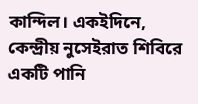কান্দিল। একইদিনে, কেন্দ্রীয় নুসেইরাত শিবিরে একটি পানি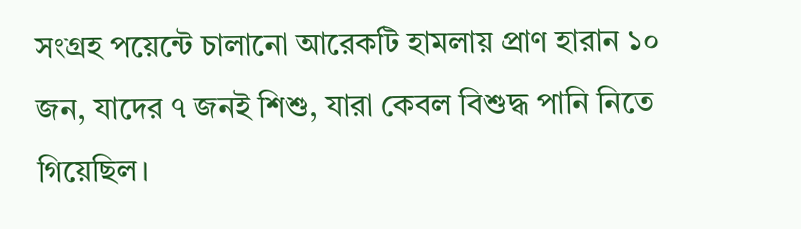সংগ্রহ পয়েন্টে চালানো আরেকটি হামলায় প্রাণ হারান ১০ জন, যাদের ৭ জনই শিশু, যারা কেবল বিশুদ্ধ পানি নিতে গিয়েছিল।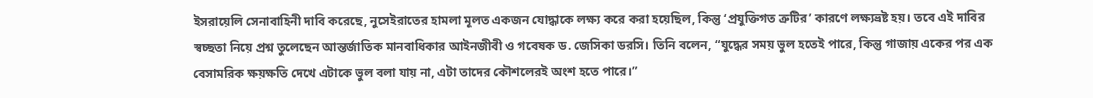ইসরায়েলি সেনাবাহিনী দাবি করেছে, নুসেইরাতের হামলা মূলত একজন যোদ্ধাকে লক্ষ্য করে করা হয়েছিল, কিন্তু ‘প্রযুক্তিগত ত্রুটির’ কারণে লক্ষ্যভ্রষ্ট হয়। তবে এই দাবির স্বচ্ছতা নিয়ে প্রশ্ন তুলেছেন আন্তর্জাতিক মানবাধিকার আইনজীবী ও গবেষক ড. জেসিকা ডরসি। তিনি বলেন, “যুদ্ধের সময় ভুল হতেই পারে, কিন্তু গাজায় একের পর এক বেসামরিক ক্ষয়ক্ষতি দেখে এটাকে ভুল বলা যায় না, এটা তাদের কৌশলেরই অংশ হতে পারে।”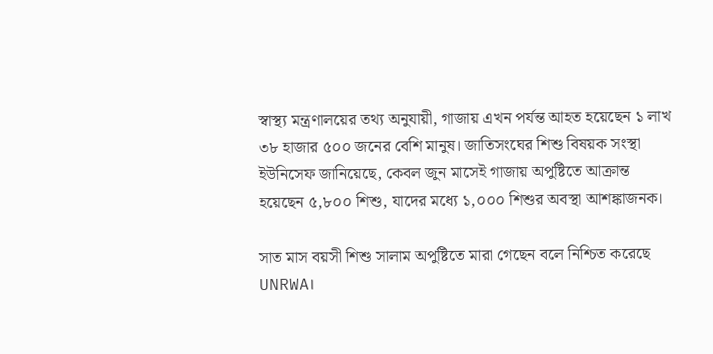স্বাস্থ্য মন্ত্রণালয়ের তথ্য অনুযায়ী, গাজায় এখন পর্যন্ত আহত হয়েছেন ১ লাখ ৩৮ হাজার ৫০০ জনের বেশি মানুষ। জাতিসংঘের শিশু বিষয়ক সংস্থা ইউনিসেফ জানিয়েছে, কেবল জুন মাসেই গাজায় অপুষ্টিতে আক্রান্ত হয়েছেন ৫,৮০০ শিশু, যাদের মধ্যে ১,০০০ শিশুর অবস্থা আশঙ্কাজনক।

সাত মাস বয়সী শিশু সালাম অপুষ্টিতে মারা গেছেন বলে নিশ্চিত করেছে UNRWA।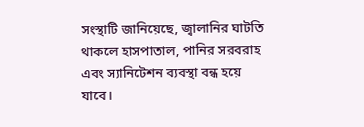সংস্থাটি জানিয়েছে, জ্বালানির ঘাটতি থাকলে হাসপাতাল, পানির সরবরাহ এবং স্যানিটেশন ব্যবস্থা বন্ধ হয়ে যাবে।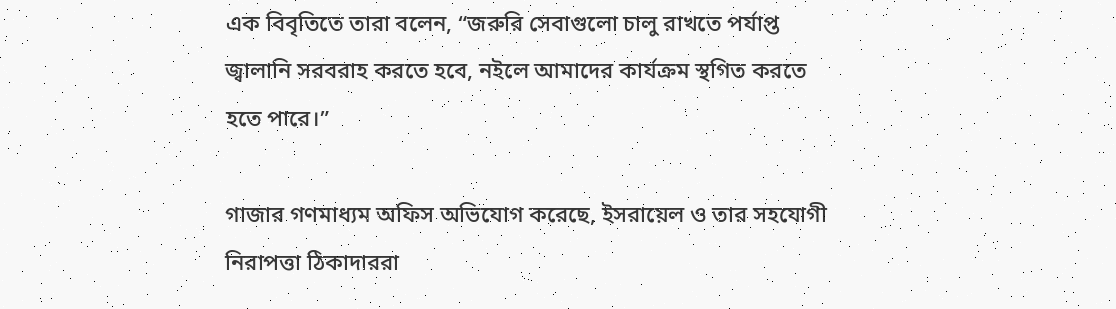এক বিবৃতিতে তারা বলেন, “জরুরি সেবাগুলো চালু রাখতে পর্যাপ্ত জ্বালানি সরবরাহ করতে হবে, নইলে আমাদের কার্যক্রম স্থগিত করতে হতে পারে।”

গাজার গণমাধ্যম অফিস অভিযোগ করেছে, ইসরায়েল ও তার সহযোগী নিরাপত্তা ঠিকাদাররা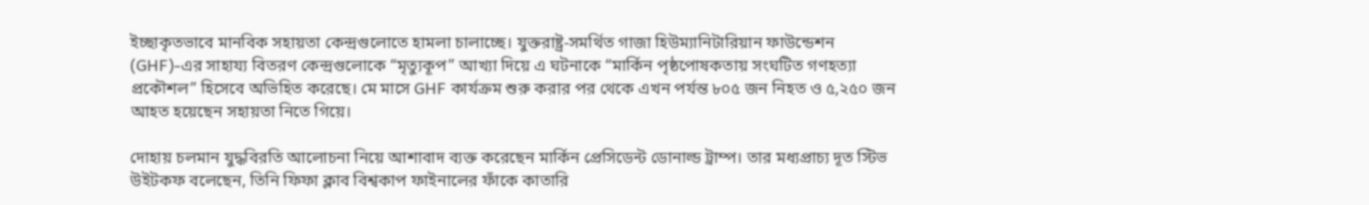ইচ্ছাকৃতভাবে মানবিক সহায়তা কেন্দ্রগুলোতে হামলা চালাচ্ছে। যুক্তরাষ্ট্র-সমর্থিত গাজা হিউম্যানিটারিয়ান ফাউন্ডেশন (GHF)-এর সাহায্য বিতরণ কেন্দ্রগুলোকে “মৃত্যুকূপ” আখ্যা দিয়ে এ ঘটনাকে “মার্কিন পৃষ্ঠপোষকতায় সংঘটিত গণহত্যা প্রকৌশল” হিসেবে অভিহিত করেছে। মে মাসে GHF কার্যক্রম শুরু করার পর থেকে এখন পর্যন্ত ৮০৫ জন নিহত ও ৫,২৫০ জন আহত হয়েছেন সহায়তা নিতে গিয়ে।

দোহায় চলমান যুদ্ধবিরতি আলোচনা নিয়ে আশাবাদ ব্যক্ত করেছেন মার্কিন প্রেসিডেন্ট ডোনাল্ড ট্রাম্প। তার মধ্যপ্রাচ্য দূত স্টিভ উইটকফ বলেছেন, তিনি ফিফা ক্লাব বিশ্বকাপ ফাইনালের ফাঁকে কাতারি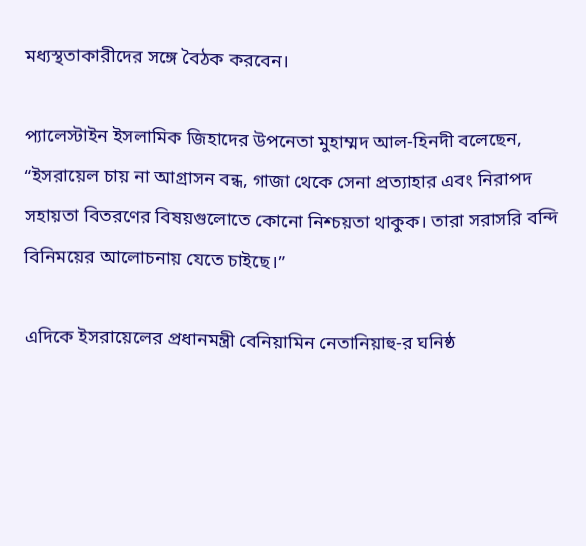মধ্যস্থতাকারীদের সঙ্গে বৈঠক করবেন।

প্যালেস্টাইন ইসলামিক জিহাদের উপনেতা মুহাম্মদ আল-হিনদী বলেছেন, “ইসরায়েল চায় না আগ্রাসন বন্ধ, গাজা থেকে সেনা প্রত্যাহার এবং নিরাপদ সহায়তা বিতরণের বিষয়গুলোতে কোনো নিশ্চয়তা থাকুক। তারা সরাসরি বন্দি বিনিময়ের আলোচনায় যেতে চাইছে।”

এদিকে ইসরায়েলের প্রধানমন্ত্রী বেনিয়ামিন নেতানিয়াহু-র ঘনিষ্ঠ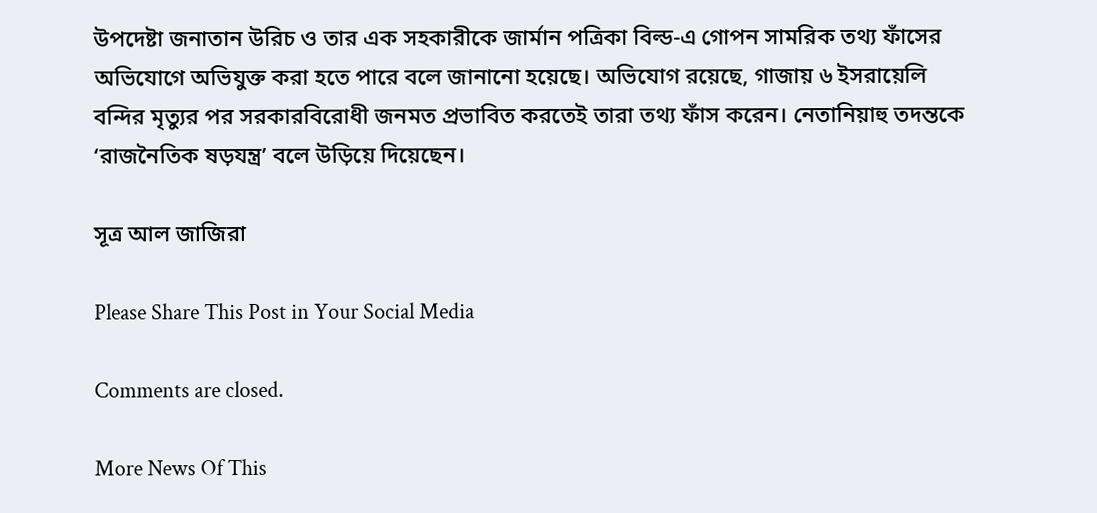উপদেষ্টা জনাতান উরিচ ও তার এক সহকারীকে জার্মান পত্রিকা বিল্ড-এ গোপন সামরিক তথ্য ফাঁসের অভিযোগে অভিযুক্ত করা হতে পারে বলে জানানো হয়েছে। অভিযোগ রয়েছে, গাজায় ৬ ইসরায়েলি বন্দির মৃত্যুর পর সরকারবিরোধী জনমত প্রভাবিত করতেই তারা তথ্য ফাঁস করেন। নেতানিয়াহু তদন্তকে ‘রাজনৈতিক ষড়যন্ত্র’ বলে উড়িয়ে দিয়েছেন।

সূত্র আল জাজিরা

Please Share This Post in Your Social Media

Comments are closed.

More News Of This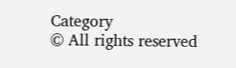Category
© All rights reserved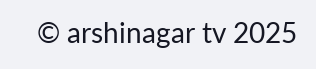© arshinagar tv 2025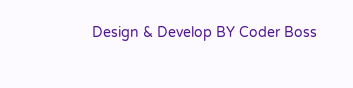Design & Develop BY Coder Boss